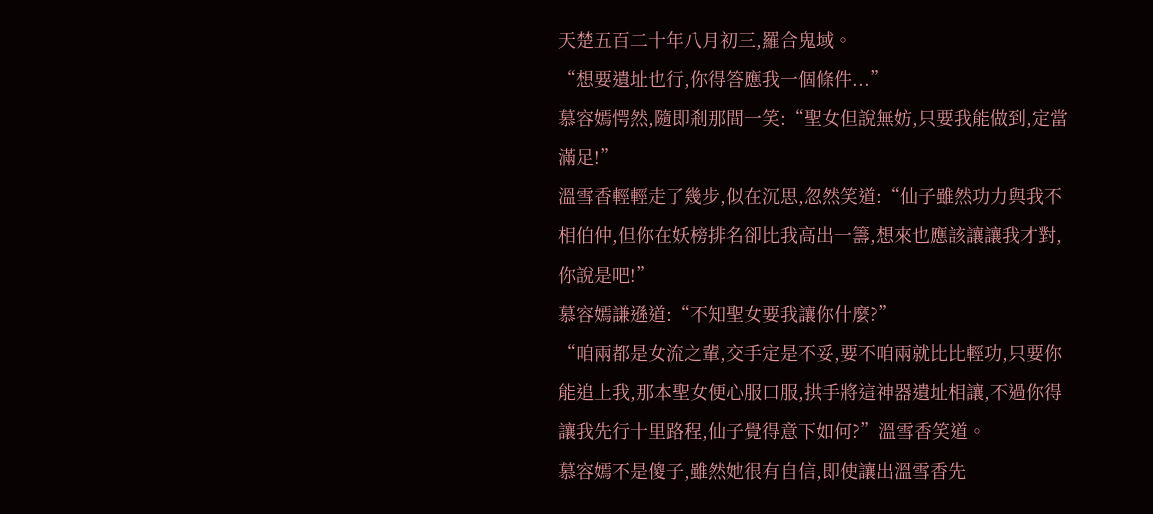天楚五百二十年八月初三,羅合鬼域。
“想要遺址也行,你得答應我一個條件...”
慕容嫣愕然,隨即剎那間一笑:“聖女但說無妨,只要我能做到,定當滿足!”
溫雪香輕輕走了幾步,似在沉思,忽然笑道:“仙子雖然功力與我不相伯仲,但你在妖榜排名卻比我高出一籌,想來也應該讓讓我才對,你說是吧!”
慕容嫣謙遜道:“不知聖女要我讓你什麼?”
“咱兩都是女流之輩,交手定是不妥,要不咱兩就比比輕功,只要你能追上我,那本聖女便心服口服,拱手將這神器遺址相讓,不過你得讓我先行十里路程,仙子覺得意下如何?”溫雪香笑道。
慕容嫣不是傻子,雖然她很有自信,即使讓出溫雪香先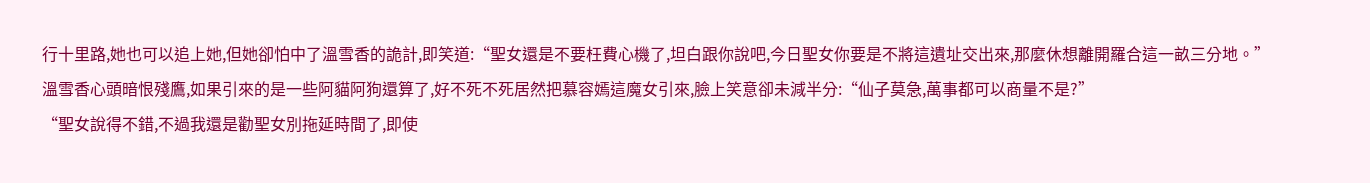行十里路,她也可以追上她,但她卻怕中了溫雪香的詭計,即笑道:“聖女還是不要枉費心機了,坦白跟你說吧,今日聖女你要是不將這遺址交出來,那麼休想離開羅合這一畝三分地。”
溫雪香心頭暗恨殘鷹,如果引來的是一些阿貓阿狗還算了,好不死不死居然把慕容嫣這魔女引來,臉上笑意卻未減半分:“仙子莫急,萬事都可以商量不是?”
“聖女說得不錯,不過我還是勸聖女別拖延時間了,即使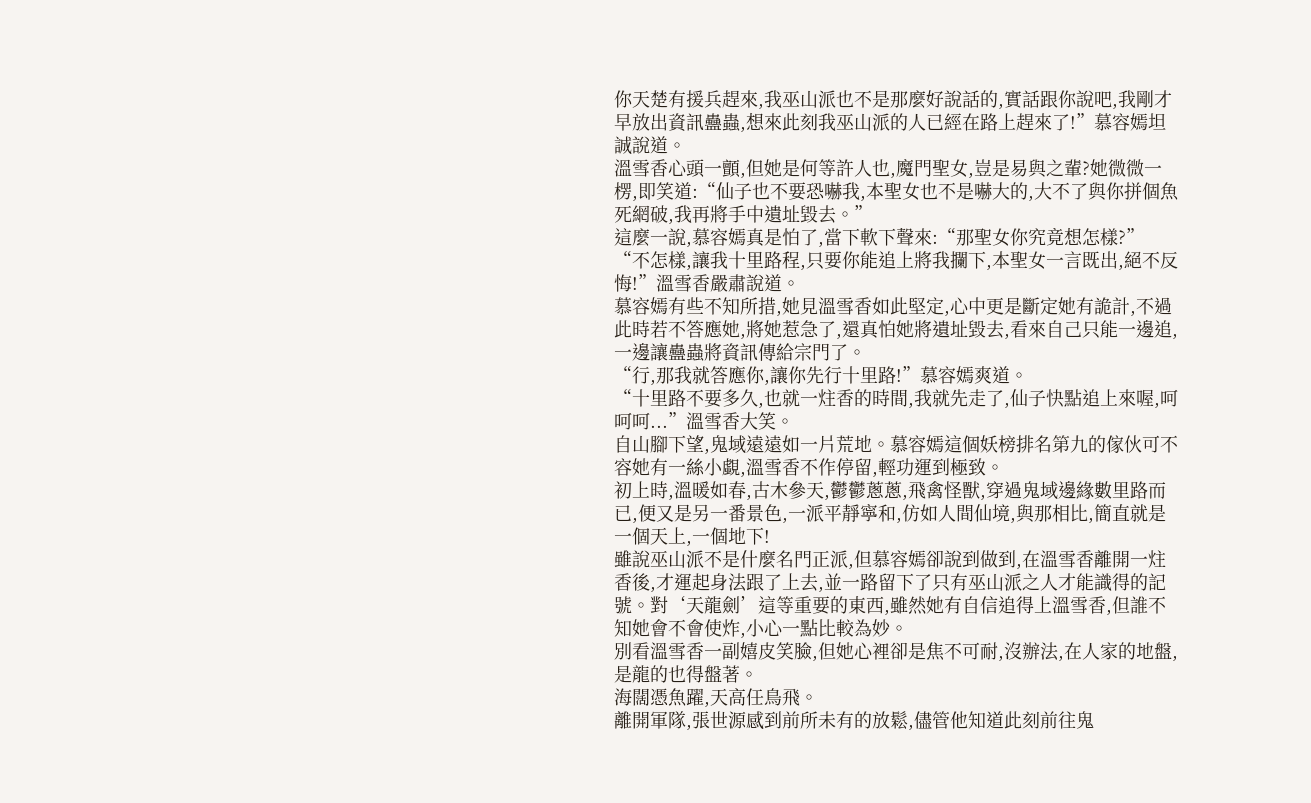你天楚有援兵趕來,我巫山派也不是那麼好說話的,實話跟你說吧,我剛才早放出資訊蠱蟲,想來此刻我巫山派的人已經在路上趕來了!”慕容嫣坦誠說道。
溫雪香心頭一顫,但她是何等許人也,魔門聖女,豈是易與之輩?她微微一楞,即笑道:“仙子也不要恐嚇我,本聖女也不是嚇大的,大不了與你拼個魚死網破,我再將手中遺址毀去。”
這麼一說,慕容嫣真是怕了,當下軟下聲來:“那聖女你究竟想怎樣?”
“不怎樣,讓我十里路程,只要你能追上將我攔下,本聖女一言既出,絕不反悔!”溫雪香嚴肅說道。
慕容嫣有些不知所措,她見溫雪香如此堅定,心中更是斷定她有詭計,不過此時若不答應她,將她惹急了,還真怕她將遺址毀去,看來自己只能一邊追,一邊讓蠱蟲將資訊傳給宗門了。
“行,那我就答應你,讓你先行十里路!”慕容嫣爽道。
“十里路不要多久,也就一炷香的時間,我就先走了,仙子快點追上來喔,呵呵呵...”溫雪香大笑。
自山腳下望,鬼域遠遠如一片荒地。慕容嫣這個妖榜排名第九的傢伙可不容她有一絲小覷,溫雪香不作停留,輕功運到極致。
初上時,溫暖如春,古木參天,鬱鬱蔥蔥,飛禽怪獸,穿過鬼域邊緣數里路而已,便又是另一番景色,一派平靜寧和,仿如人間仙境,與那相比,簡直就是一個天上,一個地下!
雖說巫山派不是什麼名門正派,但慕容嫣卻說到做到,在溫雪香離開一炷香後,才運起身法跟了上去,並一路留下了只有巫山派之人才能識得的記號。對‘天龍劍’這等重要的東西,雖然她有自信追得上溫雪香,但誰不知她會不會使炸,小心一點比較為妙。
別看溫雪香一副嬉皮笑臉,但她心裡卻是焦不可耐,沒辦法,在人家的地盤,是龍的也得盤著。
海闊憑魚躍,天高任鳥飛。
離開軍隊,張世源感到前所未有的放鬆,儘管他知道此刻前往鬼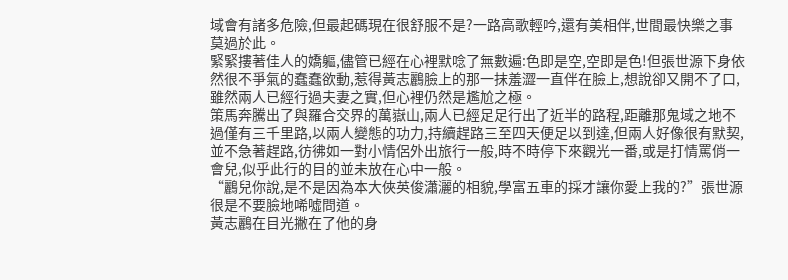域會有諸多危險,但最起碼現在很舒服不是?一路高歌輕吟,還有美相伴,世間最快樂之事莫過於此。
緊緊摟著佳人的嬌軀,儘管已經在心裡默唸了無數遍:色即是空,空即是色!但張世源下身依然很不爭氣的蠢蠢欲動,惹得黃志鸝臉上的那一抹羞澀一直伴在臉上,想說卻又開不了口,雖然兩人已經行過夫妻之實,但心裡仍然是尷尬之極。
策馬奔騰出了與羅合交界的萬嶽山,兩人已經足足行出了近半的路程,距離那鬼域之地不過僅有三千里路,以兩人變態的功力,持續趕路三至四天便足以到達,但兩人好像很有默契,並不急著趕路,彷彿如一對小情侶外出旅行一般,時不時停下來觀光一番,或是打情罵俏一會兒,似乎此行的目的並未放在心中一般。
“鸝兒你說,是不是因為本大俠英俊瀟灑的相貌,學富五車的採才讓你愛上我的?”張世源很是不要臉地唏噓問道。
黃志鸝在目光撇在了他的身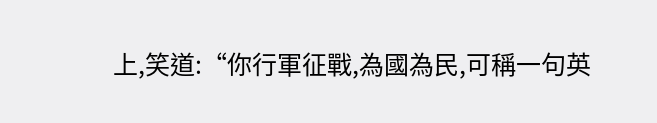上,笑道:“你行軍征戰,為國為民,可稱一句英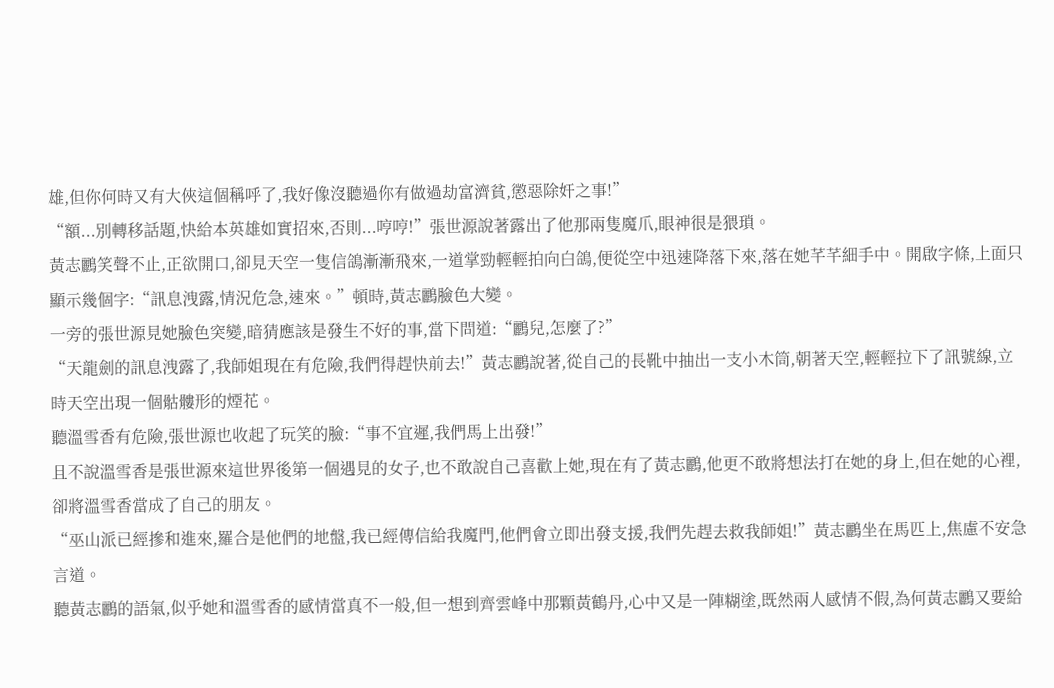雄,但你何時又有大俠這個稱呼了,我好像沒聽過你有做過劫富濟貧,懲惡除奸之事!”
“額...別轉移話題,快給本英雄如實招來,否則...哼哼!”張世源說著露出了他那兩隻魔爪,眼神很是猥瑣。
黃志鸝笑聲不止,正欲開口,卻見天空一隻信鴿漸漸飛來,一道掌勁輕輕拍向白鴿,便從空中迅速降落下來,落在她芊芊細手中。開啟字條,上面只顯示幾個字:“訊息洩露,情況危急,速來。”頓時,黃志鸝臉色大變。
一旁的張世源見她臉色突變,暗猜應該是發生不好的事,當下問道:“鸝兒,怎麼了?”
“天龍劍的訊息洩露了,我師姐現在有危險,我們得趕快前去!”黃志鸝說著,從自己的長靴中抽出一支小木筒,朝著天空,輕輕拉下了訊號線,立時天空出現一個骷髏形的煙花。
聽溫雪香有危險,張世源也收起了玩笑的臉:“事不宜遲,我們馬上出發!”
且不說溫雪香是張世源來這世界後第一個遇見的女子,也不敢說自己喜歡上她,現在有了黃志鸝,他更不敢將想法打在她的身上,但在她的心裡,卻將溫雪香當成了自己的朋友。
“巫山派已經摻和進來,羅合是他們的地盤,我已經傳信給我魔門,他們會立即出發支援,我們先趕去救我師姐!”黃志鸝坐在馬匹上,焦慮不安急言道。
聽黃志鸝的語氣,似乎她和溫雪香的感情當真不一般,但一想到齊雲峰中那顆黃鶴丹,心中又是一陣糊塗,既然兩人感情不假,為何黃志鸝又要給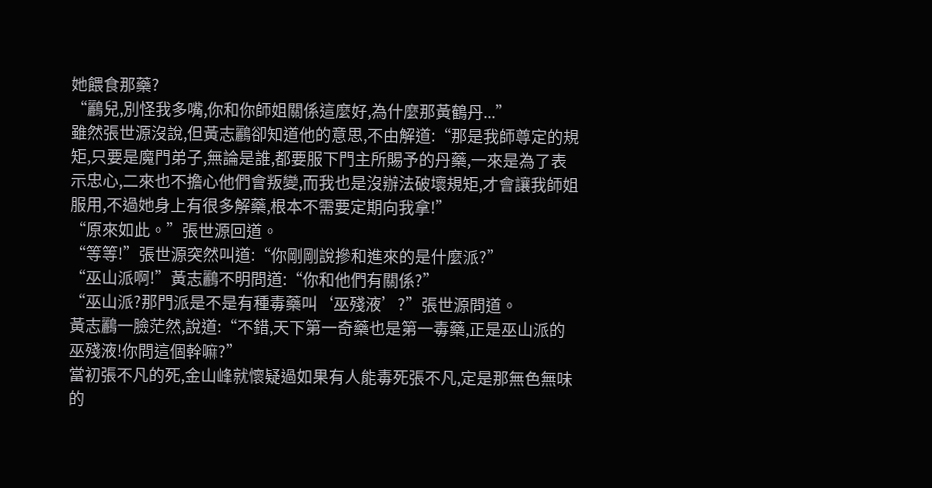她餵食那藥?
“鸝兒,別怪我多嘴,你和你師姐關係這麼好,為什麼那黃鶴丹...”
雖然張世源沒說,但黃志鸝卻知道他的意思,不由解道:“那是我師尊定的規矩,只要是魔門弟子,無論是誰,都要服下門主所賜予的丹藥,一來是為了表示忠心,二來也不擔心他們會叛變,而我也是沒辦法破壞規矩,才會讓我師姐服用,不過她身上有很多解藥,根本不需要定期向我拿!”
“原來如此。”張世源回道。
“等等!”張世源突然叫道:“你剛剛說摻和進來的是什麼派?”
“巫山派啊!”黃志鸝不明問道:“你和他們有關係?”
“巫山派?那門派是不是有種毒藥叫‘巫殘液’?”張世源問道。
黃志鸝一臉茫然,說道:“不錯,天下第一奇藥也是第一毒藥,正是巫山派的巫殘液!你問這個幹嘛?”
當初張不凡的死,金山峰就懷疑過如果有人能毒死張不凡,定是那無色無味的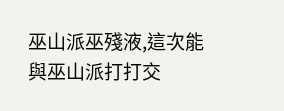巫山派巫殘液,這次能與巫山派打打交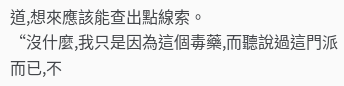道,想來應該能查出點線索。
“沒什麼,我只是因為這個毒藥,而聽說過這門派而已,不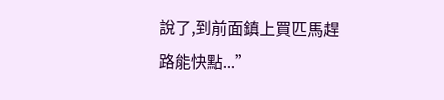說了,到前面鎮上買匹馬趕路能快點...”